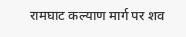रामघाट कल्याण मार्ग पर शव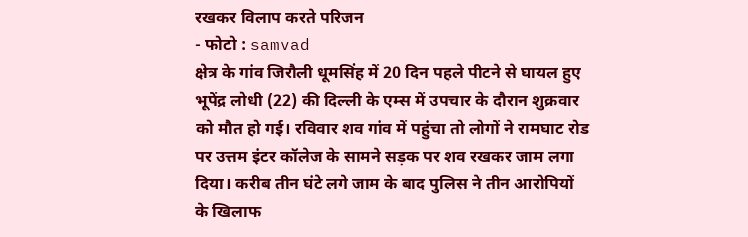रखकर विलाप करते परिजन
- फोटो : samvad
क्षेत्र के गांव जिरौली धूमसिंह में 20 दिन पहले पीटने से घायल हुए भूपेंद्र लोधी (22) की दिल्ली के एम्स में उपचार के दौरान शुक्रवार को मौत हो गई। रविवार शव गांव में पहुंचा तो लोगों ने रामघाट रोड पर उत्तम इंटर कॉलेज के सामने सड़क पर शव रखकर जाम लगा दिया। करीब तीन घंटे लगे जाम के बाद पुलिस ने तीन आरोपियों के खिलाफ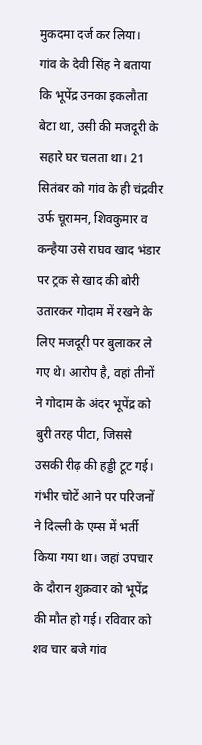मुकदमा दर्ज कर लिया।
गांव के देवी सिंह ने बताया कि भूपेंद्र उनका इकलौता बेटा था, उसी की मजदूरी के सहारे घर चलता था। 21 सितंबर को गांव के ही चंद्रवीर उर्फ चूरामन, शिवकुमार व कन्हैया उसे राघव खाद भंडार पर ट्रक से खाद की बोरी उतारकर गोदाम में रखने के लिए मजदूरी पर बुलाकर ले गए थे। आरोप है, वहां तीनों ने गोदाम के अंदर भूपेंद्र को बुरी तरह पीटा, जिससे उसकी रीढ़ की हड्डी टूट गई। गंभीर चोटें आने पर परिजनों ने दिल्ली के एम्स में भर्ती किया गया था। जहां उपचार के दौरान शुक्रवार को भूपेंद्र की मौत हो गई। रविवार को शव चार बजे गांव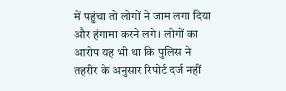में पहुंचा तो लोगों ने जाम लगा दिया और हंगामा करने लगे। लोगों का आरोप यह भी था कि पुलिस ने तहरीर के अनुसार रिपोर्ट दर्ज नहीं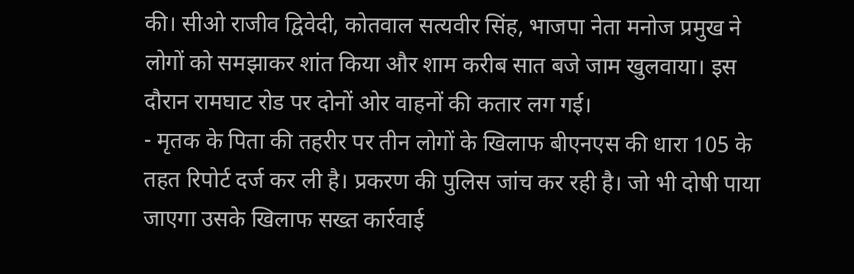की। सीओ राजीव द्विवेदी, कोतवाल सत्यवीर सिंह, भाजपा नेता मनोज प्रमुख ने लोगों को समझाकर शांत किया और शाम करीब सात बजे जाम खुलवाया। इस दौरान रामघाट रोड पर दोनों ओर वाहनों की कतार लग गई।
- मृतक के पिता की तहरीर पर तीन लोगों के खिलाफ बीएनएस की धारा 105 के तहत रिपोर्ट दर्ज कर ली है। प्रकरण की पुलिस जांच कर रही है। जो भी दोषी पाया जाएगा उसके खिलाफ सख्त कार्रवाई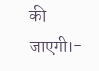की जाएगी।-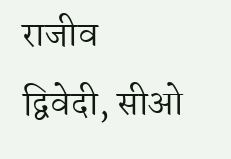राजीव द्विवेदी, सीओ